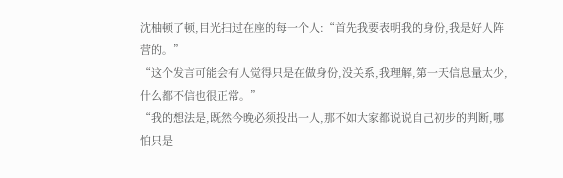沈柚顿了顿,目光扫过在座的每一个人:“首先我要表明我的身份,我是好人阵营的。”
“这个发言可能会有人觉得只是在做身份,没关系,我理解,第一天信息量太少,什么都不信也很正常。”
“我的想法是,既然今晚必须投出一人,那不如大家都说说自己初步的判断,哪怕只是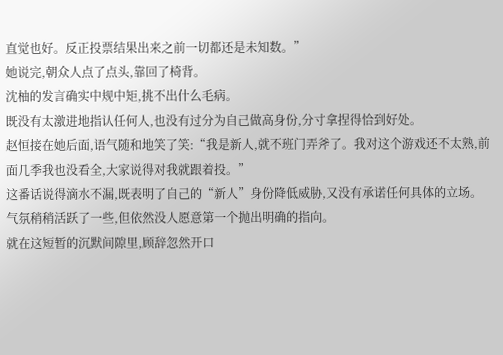直觉也好。反正投票结果出来之前一切都还是未知数。”
她说完,朝众人点了点头,靠回了椅背。
沈柚的发言确实中规中矩,挑不出什么毛病。
既没有太激进地指认任何人,也没有过分为自己做高身份,分寸拿捏得恰到好处。
赵恒接在她后面,语气随和地笑了笑:“我是新人,就不班门弄斧了。我对这个游戏还不太熟,前面几季我也没看全,大家说得对我就跟着投。”
这番话说得滴水不漏,既表明了自己的“新人”身份降低威胁,又没有承诺任何具体的立场。
气氛稍稍活跃了一些,但依然没人愿意第一个抛出明确的指向。
就在这短暂的沉默间隙里,顾辞忽然开口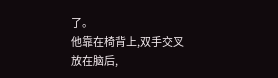了。
他靠在椅背上,双手交叉放在脑后,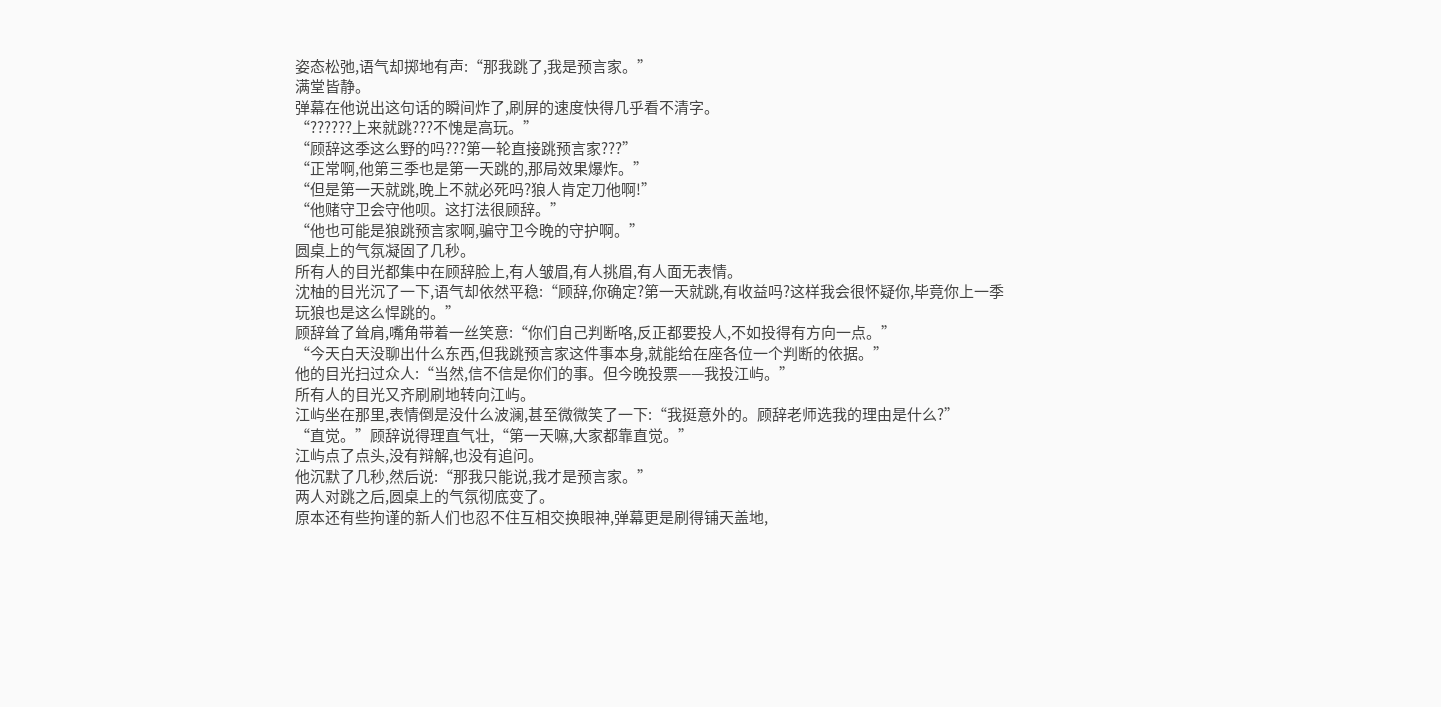姿态松弛,语气却掷地有声:“那我跳了,我是预言家。”
满堂皆静。
弹幕在他说出这句话的瞬间炸了,刷屏的速度快得几乎看不清字。
“??????上来就跳???不愧是高玩。”
“顾辞这季这么野的吗???第一轮直接跳预言家???”
“正常啊,他第三季也是第一天跳的,那局效果爆炸。”
“但是第一天就跳,晚上不就必死吗?狼人肯定刀他啊!”
“他赌守卫会守他呗。这打法很顾辞。”
“他也可能是狼跳预言家啊,骗守卫今晚的守护啊。”
圆桌上的气氛凝固了几秒。
所有人的目光都集中在顾辞脸上,有人皱眉,有人挑眉,有人面无表情。
沈柚的目光沉了一下,语气却依然平稳:“顾辞,你确定?第一天就跳,有收益吗?这样我会很怀疑你,毕竟你上一季玩狼也是这么悍跳的。”
顾辞耸了耸肩,嘴角带着一丝笑意:“你们自己判断咯,反正都要投人,不如投得有方向一点。”
“今天白天没聊出什么东西,但我跳预言家这件事本身,就能给在座各位一个判断的依据。”
他的目光扫过众人:“当然,信不信是你们的事。但今晚投票——我投江屿。”
所有人的目光又齐刷刷地转向江屿。
江屿坐在那里,表情倒是没什么波澜,甚至微微笑了一下:“我挺意外的。顾辞老师选我的理由是什么?”
“直觉。”顾辞说得理直气壮,“第一天嘛,大家都靠直觉。”
江屿点了点头,没有辩解,也没有追问。
他沉默了几秒,然后说:“那我只能说,我才是预言家。”
两人对跳之后,圆桌上的气氛彻底变了。
原本还有些拘谨的新人们也忍不住互相交换眼神,弹幕更是刷得铺天盖地,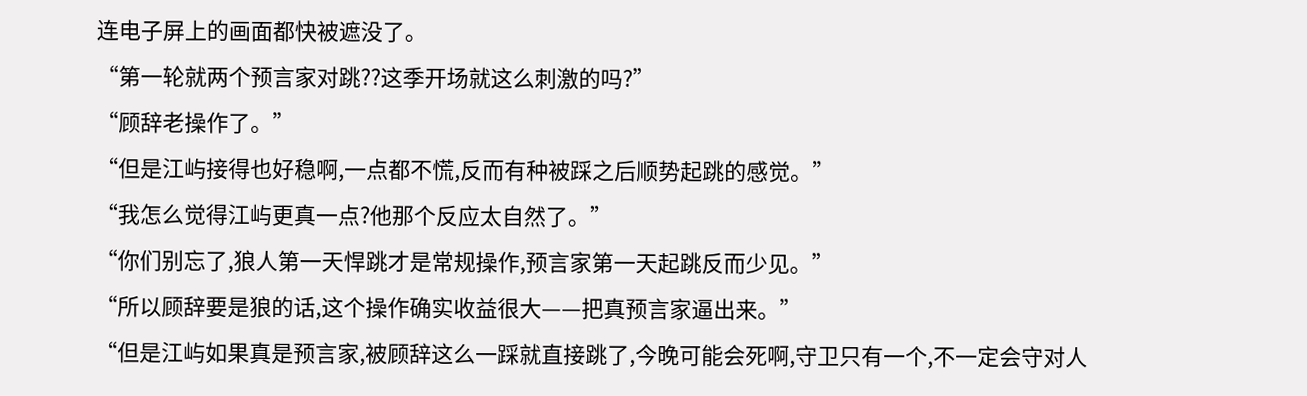连电子屏上的画面都快被遮没了。
“第一轮就两个预言家对跳??这季开场就这么刺激的吗?”
“顾辞老操作了。”
“但是江屿接得也好稳啊,一点都不慌,反而有种被踩之后顺势起跳的感觉。”
“我怎么觉得江屿更真一点?他那个反应太自然了。”
“你们别忘了,狼人第一天悍跳才是常规操作,预言家第一天起跳反而少见。”
“所以顾辞要是狼的话,这个操作确实收益很大——把真预言家逼出来。”
“但是江屿如果真是预言家,被顾辞这么一踩就直接跳了,今晚可能会死啊,守卫只有一个,不一定会守对人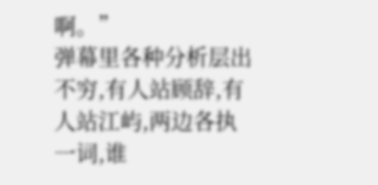啊。”
弹幕里各种分析层出不穷,有人站顾辞,有人站江屿,两边各执一词,谁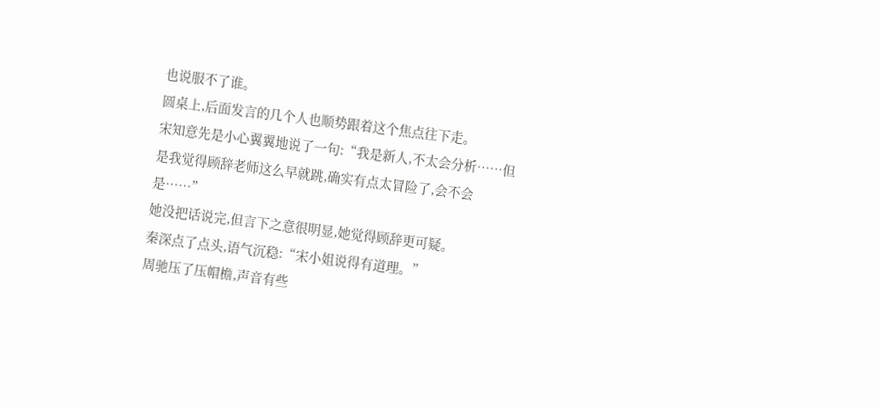也说服不了谁。
圆桌上,后面发言的几个人也顺势跟着这个焦点往下走。
宋知意先是小心翼翼地说了一句:“我是新人,不太会分析……但是我觉得顾辞老师这么早就跳,确实有点太冒险了,会不会是……”
她没把话说完,但言下之意很明显,她觉得顾辞更可疑。
秦深点了点头,语气沉稳:“宋小姐说得有道理。”
周驰压了压帽檐,声音有些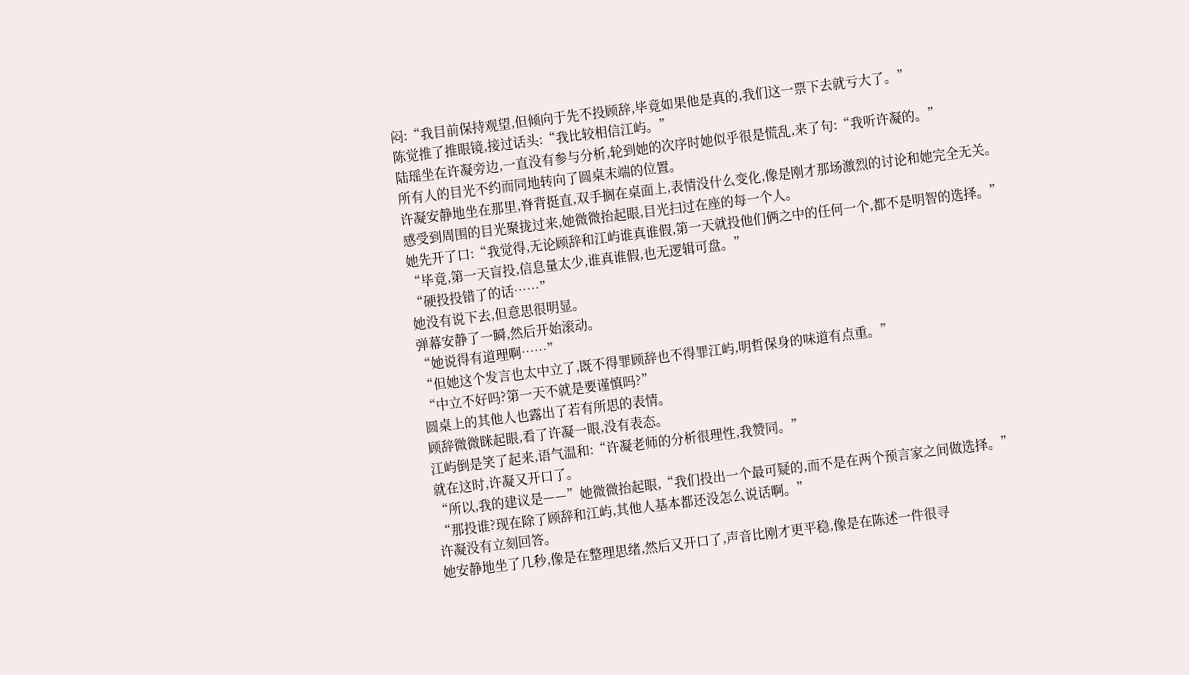闷:“我目前保持观望,但倾向于先不投顾辞,毕竟如果他是真的,我们这一票下去就亏大了。”
陈觉推了推眼镜,接过话头:“我比较相信江屿。”
陆瑶坐在许凝旁边,一直没有参与分析,轮到她的次序时她似乎很是慌乱,来了句:“我听许凝的。”
所有人的目光不约而同地转向了圆桌末端的位置。
许凝安静地坐在那里,脊背挺直,双手搁在桌面上,表情没什么变化,像是刚才那场激烈的讨论和她完全无关。
感受到周围的目光聚拢过来,她微微抬起眼,目光扫过在座的每一个人。
她先开了口:“我觉得,无论顾辞和江屿谁真谁假,第一天就投他们俩之中的任何一个,都不是明智的选择。”
“毕竟,第一天盲投,信息量太少,谁真谁假,也无逻辑可盘。”
“硬投投错了的话……”
她没有说下去,但意思很明显。
弹幕安静了一瞬,然后开始滚动。
“她说得有道理啊……”
“但她这个发言也太中立了,既不得罪顾辞也不得罪江屿,明哲保身的味道有点重。”
“中立不好吗?第一天不就是要谨慎吗?”
圆桌上的其他人也露出了若有所思的表情。
顾辞微微眯起眼,看了许凝一眼,没有表态。
江屿倒是笑了起来,语气温和:“许凝老师的分析很理性,我赞同。”
就在这时,许凝又开口了。
“所以,我的建议是——”她微微抬起眼,“我们投出一个最可疑的,而不是在两个预言家之间做选择。”
“那投谁?现在除了顾辞和江屿,其他人基本都还没怎么说话啊。”
许凝没有立刻回答。
她安静地坐了几秒,像是在整理思绪,然后又开口了,声音比刚才更平稳,像是在陈述一件很寻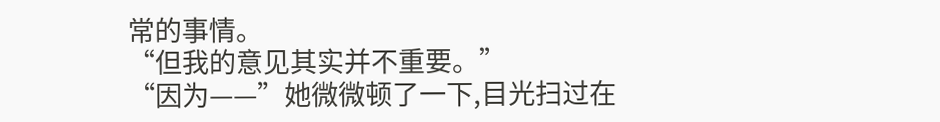常的事情。
“但我的意见其实并不重要。”
“因为——”她微微顿了一下,目光扫过在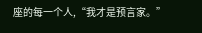座的每一个人,“我才是预言家。”